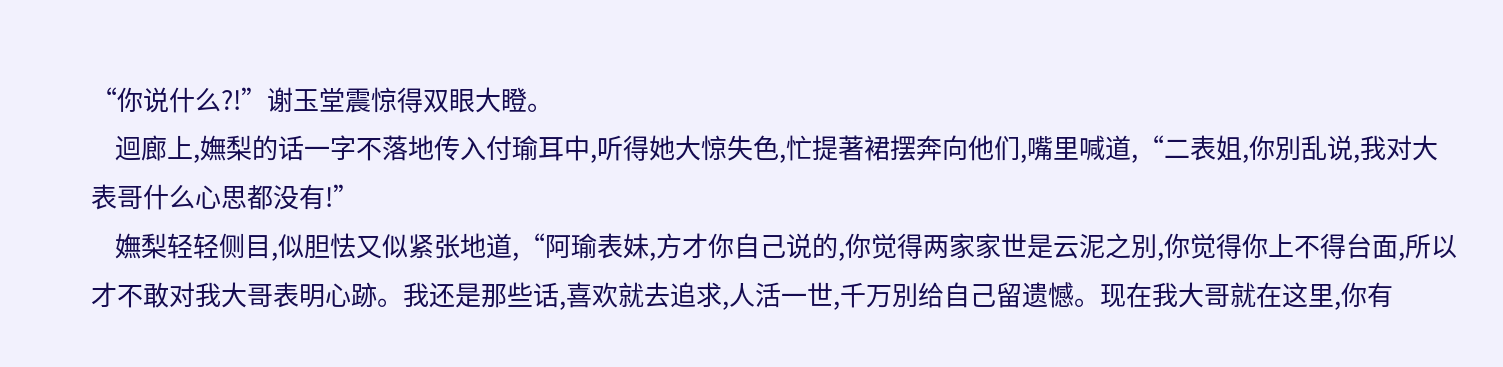“你说什么?!”谢玉堂震惊得双眼大瞪。
    迴廊上,嫵梨的话一字不落地传入付瑜耳中,听得她大惊失色,忙提著裙摆奔向他们,嘴里喊道,“二表姐,你別乱说,我对大表哥什么心思都没有!”
    嫵梨轻轻侧目,似胆怯又似紧张地道,“阿瑜表妹,方才你自己说的,你觉得两家家世是云泥之別,你觉得你上不得台面,所以才不敢对我大哥表明心跡。我还是那些话,喜欢就去追求,人活一世,千万別给自己留遗憾。现在我大哥就在这里,你有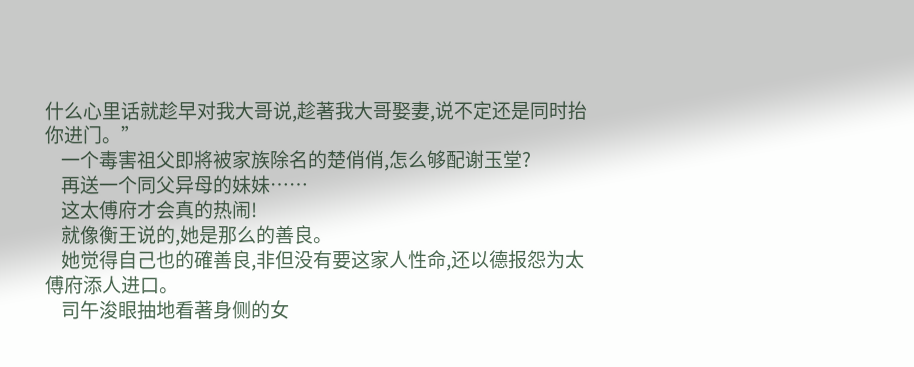什么心里话就趁早对我大哥说,趁著我大哥娶妻,说不定还是同时抬你进门。”
    一个毒害祖父即將被家族除名的楚俏俏,怎么够配谢玉堂?
    再送一个同父异母的妹妹……
    这太傅府才会真的热闹!
    就像衡王说的,她是那么的善良。
    她觉得自己也的確善良,非但没有要这家人性命,还以德报怨为太傅府添人进口。
    司午浚眼抽地看著身侧的女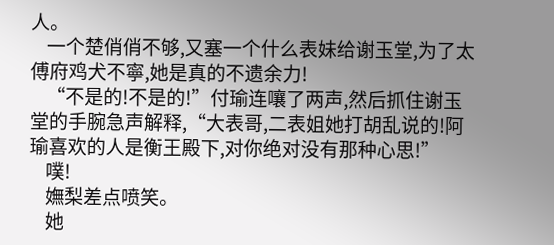人。
    一个楚俏俏不够,又塞一个什么表妹给谢玉堂,为了太傅府鸡犬不寧,她是真的不遗余力!
    “不是的!不是的!”付瑜连嚷了两声,然后抓住谢玉堂的手腕急声解释,“大表哥,二表姐她打胡乱说的!阿瑜喜欢的人是衡王殿下,对你绝对没有那种心思!”
    噗!
    嫵梨差点喷笑。
    她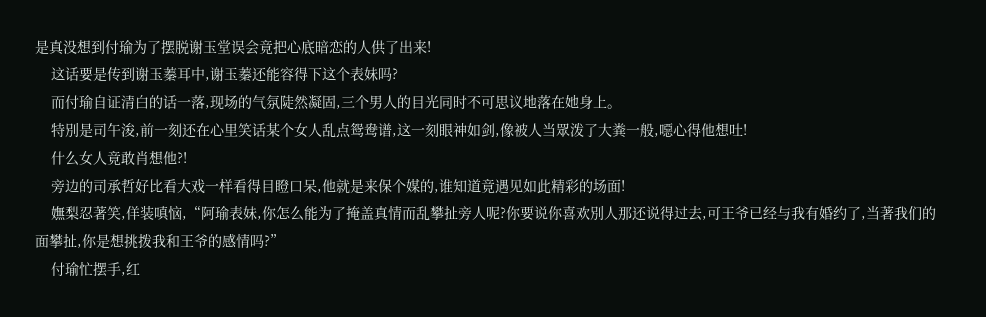是真没想到付瑜为了摆脱谢玉堂误会竟把心底暗恋的人供了出来!
    这话要是传到谢玉蓁耳中,谢玉蓁还能容得下这个表妹吗?
    而付瑜自证清白的话一落,现场的气氛陡然凝固,三个男人的目光同时不可思议地落在她身上。
    特別是司午浚,前一刻还在心里笑话某个女人乱点鸳鸯谱,这一刻眼神如剑,像被人当眾泼了大粪一般,噁心得他想吐!
    什么女人竟敢肖想他?!
    旁边的司承哲好比看大戏一样看得目瞪口呆,他就是来保个媒的,谁知道竟遇见如此精彩的场面!
    嫵梨忍著笑,佯装嗔恼,“阿瑜表妹,你怎么能为了掩盖真情而乱攀扯旁人呢?你要说你喜欢別人那还说得过去,可王爷已经与我有婚约了,当著我们的面攀扯,你是想挑拨我和王爷的感情吗?”
    付瑜忙摆手,红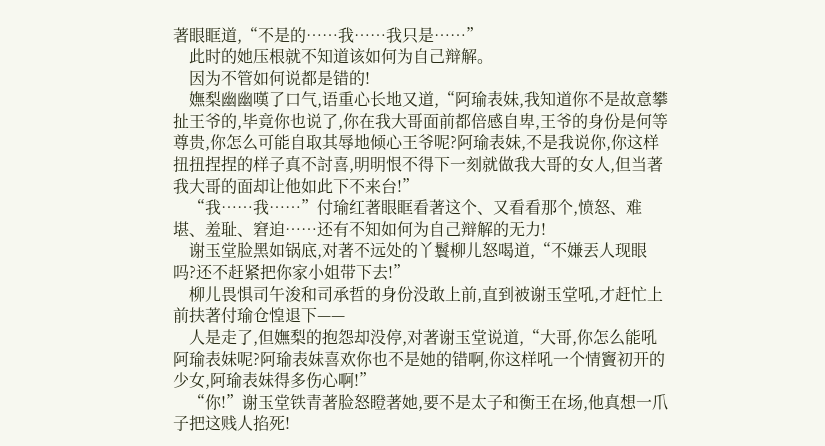著眼眶道,“不是的……我……我只是……”
    此时的她压根就不知道该如何为自己辩解。
    因为不管如何说都是错的!
    嫵梨幽幽嘆了口气,语重心长地又道,“阿瑜表妹,我知道你不是故意攀扯王爷的,毕竟你也说了,你在我大哥面前都倍感自卑,王爷的身份是何等尊贵,你怎么可能自取其辱地倾心王爷呢?阿瑜表妹,不是我说你,你这样扭扭捏捏的样子真不討喜,明明恨不得下一刻就做我大哥的女人,但当著我大哥的面却让他如此下不来台!”
    “我……我……”付瑜红著眼眶看著这个、又看看那个,愤怒、难堪、羞耻、窘迫……还有不知如何为自己辩解的无力!
    谢玉堂脸黑如锅底,对著不远处的丫鬟柳儿怒喝道,“不嫌丟人现眼吗?还不赶紧把你家小姐带下去!”
    柳儿畏惧司午浚和司承哲的身份没敢上前,直到被谢玉堂吼,才赶忙上前扶著付瑜仓惶退下——
    人是走了,但嫵梨的抱怨却没停,对著谢玉堂说道,“大哥,你怎么能吼阿瑜表妹呢?阿瑜表妹喜欢你也不是她的错啊,你这样吼一个情竇初开的少女,阿瑜表妹得多伤心啊!”
    “你!”谢玉堂铁青著脸怒瞪著她,要不是太子和衡王在场,他真想一爪子把这贱人掐死!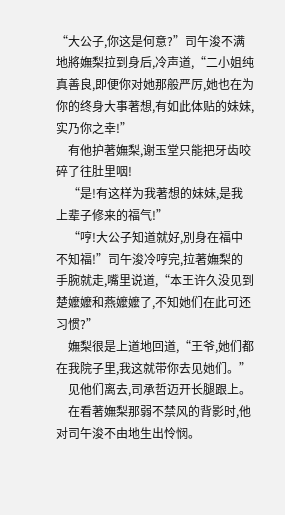“大公子,你这是何意?”司午浚不满地將嫵梨拉到身后,冷声道,“二小姐纯真善良,即便你对她那般严厉,她也在为你的终身大事著想,有如此体贴的妹妹,实乃你之幸!”
    有他护著嫵梨,谢玉堂只能把牙齿咬碎了往肚里咽!
    “是!有这样为我著想的妹妹,是我上辈子修来的福气!”
    “哼!大公子知道就好,別身在福中不知福!”司午浚冷哼完,拉著嫵梨的手腕就走,嘴里说道,“本王许久没见到楚嬤嬤和燕嬤嬤了,不知她们在此可还习惯?”
    嫵梨很是上道地回道,“王爷,她们都在我院子里,我这就带你去见她们。”
    见他们离去,司承哲迈开长腿跟上。
    在看著嫵梨那弱不禁风的背影时,他对司午浚不由地生出怜悯。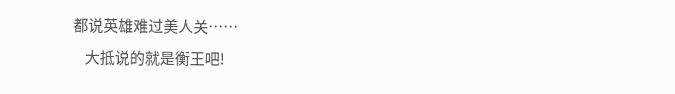都说英雄难过美人关……
    大抵说的就是衡王吧!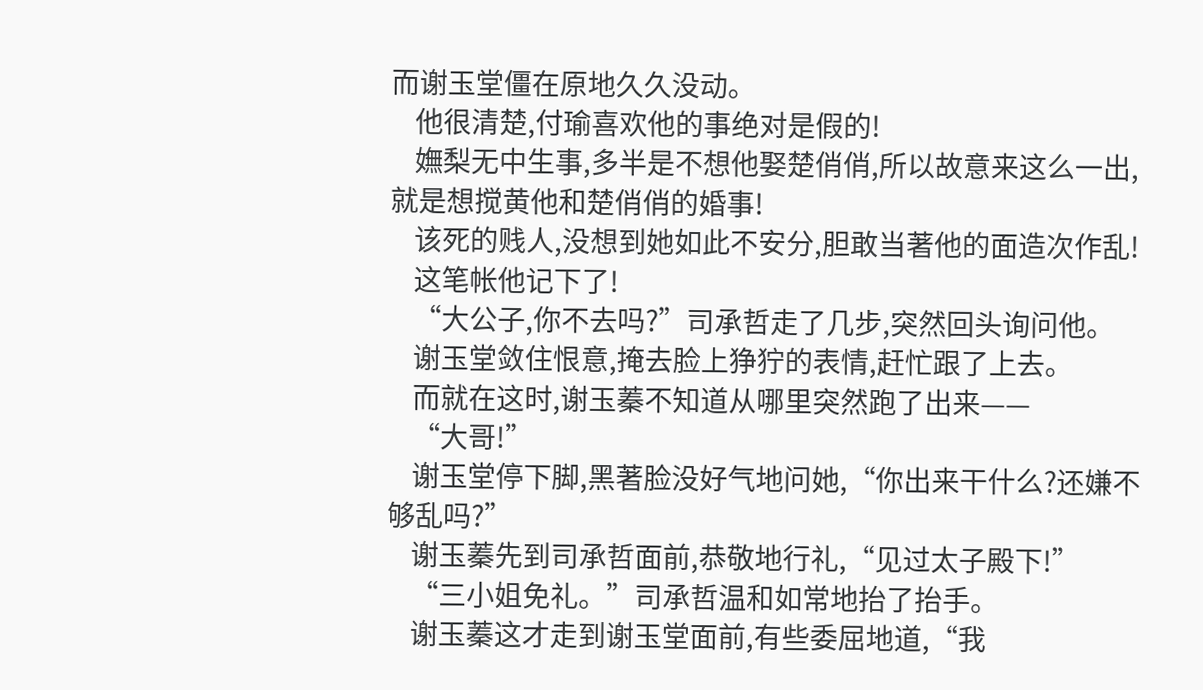而谢玉堂僵在原地久久没动。
    他很清楚,付瑜喜欢他的事绝对是假的!
    嫵梨无中生事,多半是不想他娶楚俏俏,所以故意来这么一出,就是想搅黄他和楚俏俏的婚事!
    该死的贱人,没想到她如此不安分,胆敢当著他的面造次作乱!
    这笔帐他记下了!
    “大公子,你不去吗?”司承哲走了几步,突然回头询问他。
    谢玉堂敛住恨意,掩去脸上狰狞的表情,赶忙跟了上去。
    而就在这时,谢玉蓁不知道从哪里突然跑了出来——
    “大哥!”
    谢玉堂停下脚,黑著脸没好气地问她,“你出来干什么?还嫌不够乱吗?”
    谢玉蓁先到司承哲面前,恭敬地行礼,“见过太子殿下!”
    “三小姐免礼。”司承哲温和如常地抬了抬手。
    谢玉蓁这才走到谢玉堂面前,有些委屈地道,“我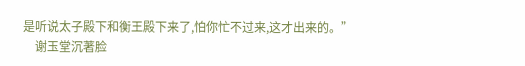是听说太子殿下和衡王殿下来了,怕你忙不过来,这才出来的。”
    谢玉堂沉著脸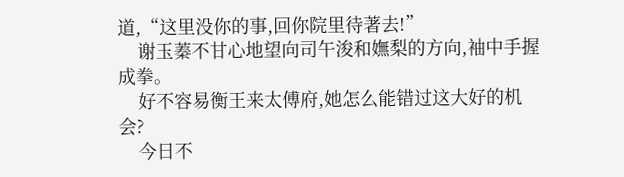道,“这里没你的事,回你院里待著去!”
    谢玉蓁不甘心地望向司午浚和嫵梨的方向,袖中手握成拳。
    好不容易衡王来太傅府,她怎么能错过这大好的机会?
    今日不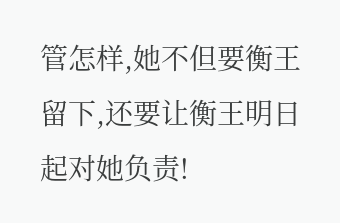管怎样,她不但要衡王留下,还要让衡王明日起对她负责!